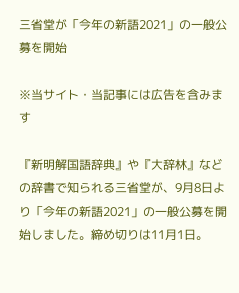三省堂が「今年の新語2021」の一般公募を開始

※当サイト・当記事には広告を含みます

『新明解国語辞典』や『大辞林』などの辞書で知られる三省堂が、9月8日より「今年の新語2021」の一般公募を開始しました。締め切りは11月1日。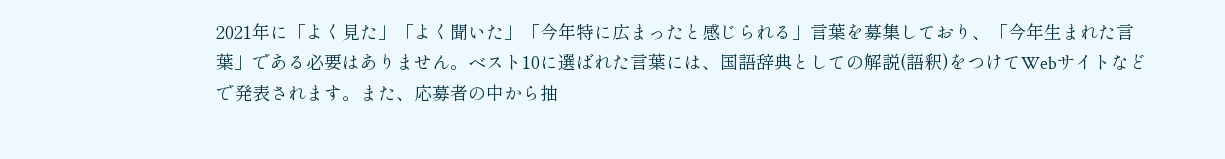2021年に「よく見た」「よく聞いた」「今年特に広まったと感じられる」言葉を募集しており、「今年生まれた言葉」である必要はありません。ベスト10に選ばれた言葉には、国語辞典としての解説(語釈)をつけてWebサイトなどで発表されます。また、応募者の中から抽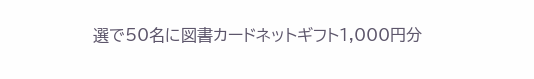選で50名に図書カードネットギフト1,000円分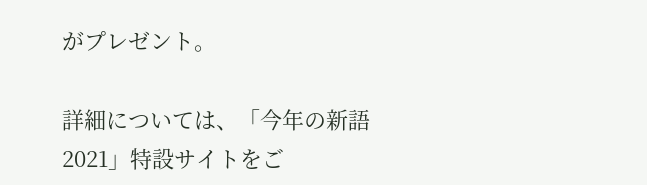がプレゼント。

詳細については、「今年の新語2021」特設サイトをご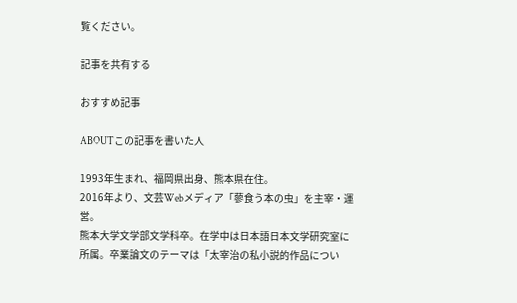覧ください。

記事を共有する

おすすめ記事

ABOUTこの記事を書いた人

1993年生まれ、福岡県出身、熊本県在住。
2016年より、文芸Webメディア「蓼食う本の虫」を主宰・運営。
熊本大学文学部文学科卒。在学中は日本語日本文学研究室に所属。卒業論文のテーマは「太宰治の私小説的作品につい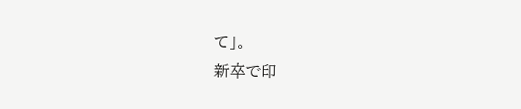て」。
新卒で印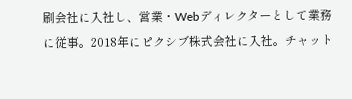刷会社に入社し、営業・Webディレクターとして業務に従事。2018年にピクシブ株式会社に入社。チャット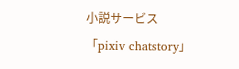小説サービス「pixiv chatstory」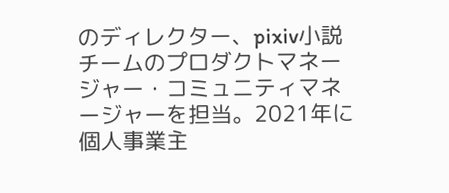のディレクター、pixiv小説チームのプロダクトマネージャー・コミュニティマネージャーを担当。2021年に個人事業主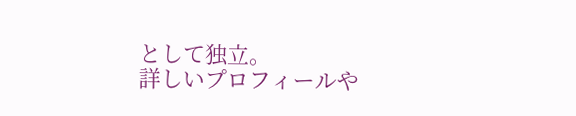として独立。
詳しいプロフィールや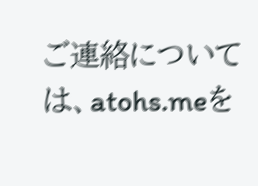ご連絡については、atohs.meを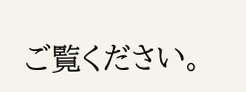ご覧ください。